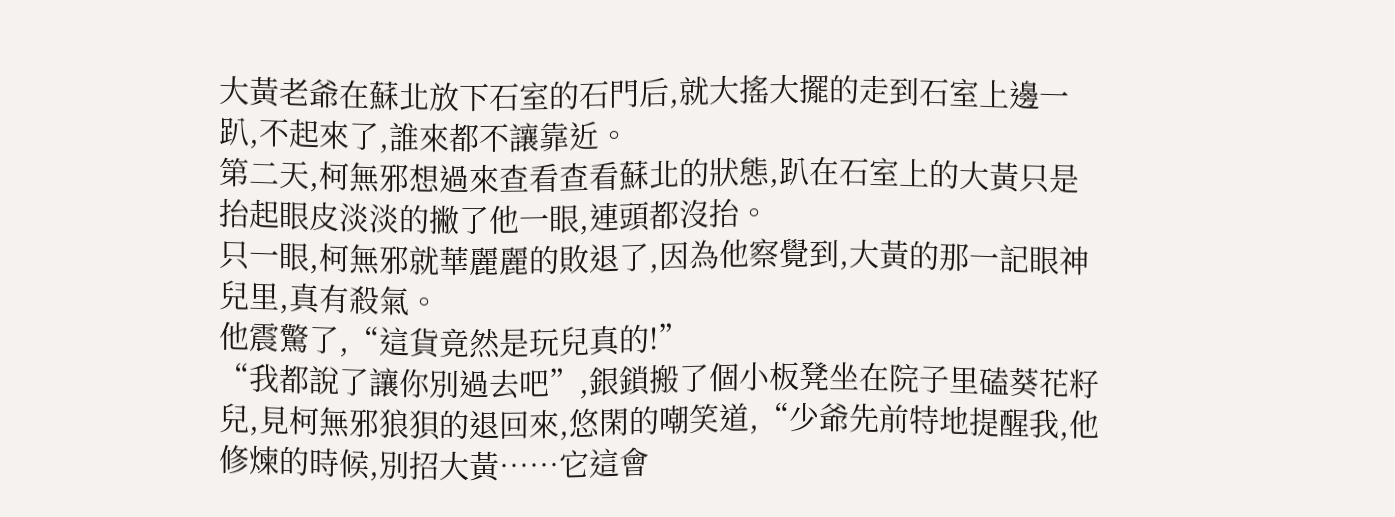大黃老爺在蘇北放下石室的石門后,就大搖大擺的走到石室上邊一趴,不起來了,誰來都不讓靠近。
第二天,柯無邪想過來查看查看蘇北的狀態,趴在石室上的大黃只是抬起眼皮淡淡的撇了他一眼,連頭都沒抬。
只一眼,柯無邪就華麗麗的敗退了,因為他察覺到,大黃的那一記眼神兒里,真有殺氣。
他震驚了,“這貨竟然是玩兒真的!”
“我都說了讓你別過去吧”,銀鎖搬了個小板凳坐在院子里磕葵花籽兒,見柯無邪狼狽的退回來,悠閑的嘲笑道,“少爺先前特地提醒我,他修煉的時候,別招大黃……它這會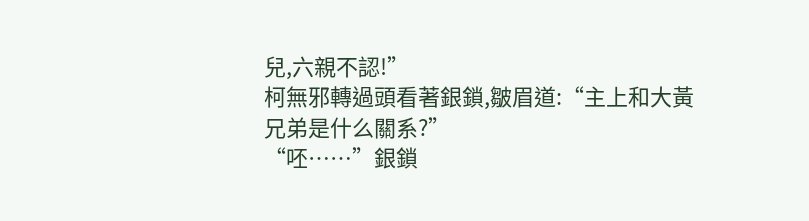兒,六親不認!”
柯無邪轉過頭看著銀鎖,皺眉道:“主上和大黃兄弟是什么關系?”
“呸……”銀鎖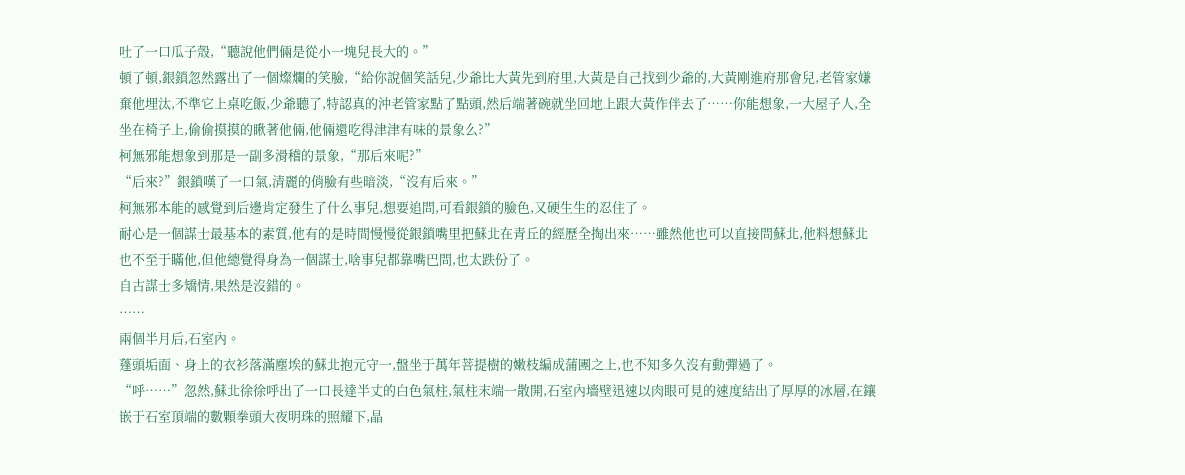吐了一口瓜子殼,“聽說他們倆是從小一塊兒長大的。”
頓了頓,銀鎖忽然露出了一個燦爛的笑臉,“給你說個笑話兒,少爺比大黃先到府里,大黃是自己找到少爺的,大黃剛進府那會兒,老管家嫌棄他埋汰,不準它上桌吃飯,少爺聽了,特認真的沖老管家點了點頭,然后端著碗就坐回地上跟大黃作伴去了……你能想象,一大屋子人,全坐在椅子上,偷偷摸摸的瞅著他倆,他倆還吃得津津有味的景象么?”
柯無邪能想象到那是一副多滑稽的景象,“那后來呢?”
“后來?”銀鎖嘆了一口氣,清麗的俏臉有些暗淡,“沒有后來。”
柯無邪本能的感覺到后邊肯定發生了什么事兒,想要追問,可看銀鎖的臉色,又硬生生的忍住了。
耐心是一個謀士最基本的素質,他有的是時間慢慢從銀鎖嘴里把蘇北在青丘的經歷全掏出來……雖然他也可以直接問蘇北,他料想蘇北也不至于瞞他,但他總覺得身為一個謀士,啥事兒都靠嘴巴問,也太跌份了。
自古謀士多矯情,果然是沒錯的。
……
兩個半月后,石室內。
蓬頭垢面、身上的衣衫落滿塵埃的蘇北抱元守一,盤坐于萬年菩提樹的嫩枝編成蒲團之上,也不知多久沒有動彈過了。
“呼……”忽然,蘇北徐徐呼出了一口長達半丈的白色氣柱,氣柱末端一散開,石室內墻壁迅速以肉眼可見的速度結出了厚厚的冰層,在鑲嵌于石室頂端的數顆拳頭大夜明珠的照耀下,晶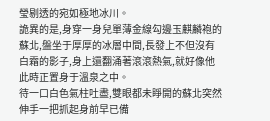瑩剔透的宛如極地冰川。
詭異的是,身穿一身兒單薄金線勾邊玉麒麟袍的蘇北,盤坐于厚厚的冰層中間,長發上不但沒有白霜的影子,身上還翻涌著滾滾熱氣,就好像他此時正置身于溫泉之中。
待一口白色氣柱吐盡,雙眼都未睜開的蘇北突然伸手一把抓起身前早已備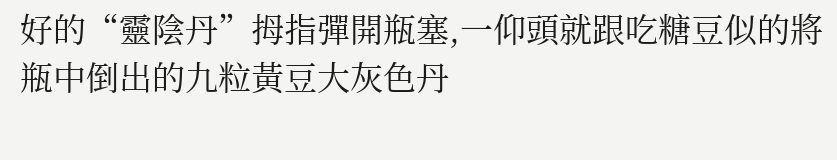好的“靈陰丹”拇指彈開瓶塞,一仰頭就跟吃糖豆似的將瓶中倒出的九粒黃豆大灰色丹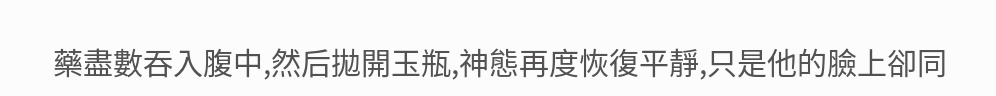藥盡數吞入腹中,然后拋開玉瓶,神態再度恢復平靜,只是他的臉上卻同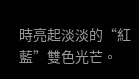時亮起淡淡的“紅藍”雙色光芒。